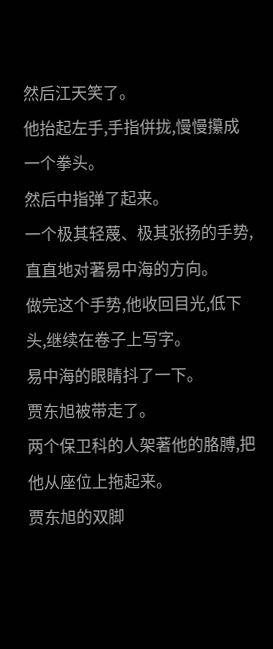然后江天笑了。
他抬起左手,手指併拢,慢慢攥成一个拳头。
然后中指弹了起来。
一个极其轻蔑、极其张扬的手势,直直地对著易中海的方向。
做完这个手势,他收回目光,低下头,继续在卷子上写字。
易中海的眼睛抖了一下。
贾东旭被带走了。
两个保卫科的人架著他的胳膊,把他从座位上拖起来。
贾东旭的双脚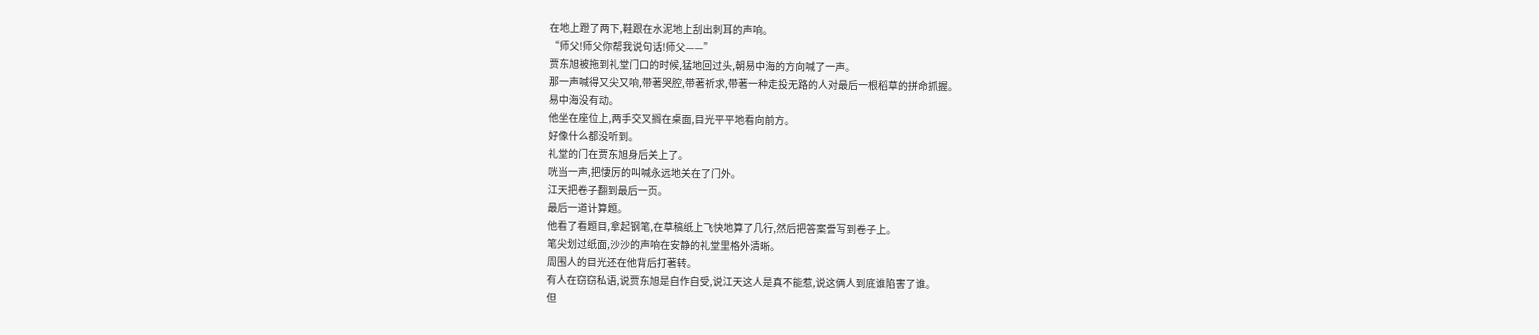在地上蹬了两下,鞋跟在水泥地上刮出刺耳的声响。
“师父!师父你帮我说句话!师父——”
贾东旭被拖到礼堂门口的时候,猛地回过头,朝易中海的方向喊了一声。
那一声喊得又尖又响,带著哭腔,带著祈求,带著一种走投无路的人对最后一根稻草的拼命抓握。
易中海没有动。
他坐在座位上,两手交叉搁在桌面,目光平平地看向前方。
好像什么都没听到。
礼堂的门在贾东旭身后关上了。
咣当一声,把悽厉的叫喊永远地关在了门外。
江天把卷子翻到最后一页。
最后一道计算题。
他看了看题目,拿起钢笔,在草稿纸上飞快地算了几行,然后把答案誊写到卷子上。
笔尖划过纸面,沙沙的声响在安静的礼堂里格外清晰。
周围人的目光还在他背后打著转。
有人在窃窃私语,说贾东旭是自作自受,说江天这人是真不能惹,说这俩人到底谁陷害了谁。
但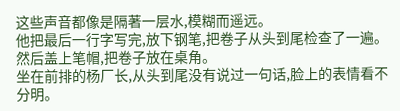这些声音都像是隔著一层水,模糊而遥远。
他把最后一行字写完,放下钢笔,把卷子从头到尾检查了一遍。
然后盖上笔帽,把卷子放在桌角。
坐在前排的杨厂长,从头到尾没有说过一句话,脸上的表情看不分明。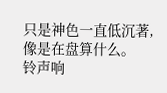只是神色一直低沉著,像是在盘算什么。
铃声响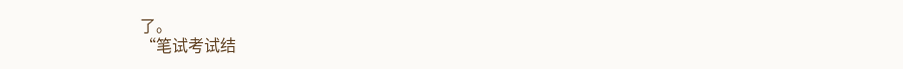了。
“笔试考试结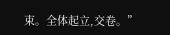束。全体起立,交卷。”